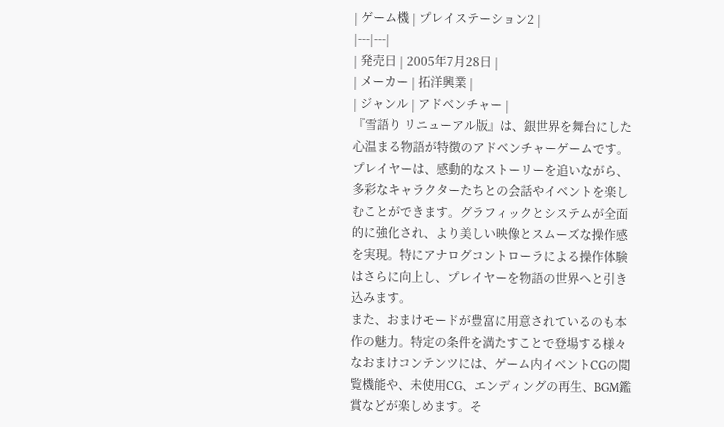| ゲーム機 | プレイステーション2 |
|---|---|
| 発売日 | 2005年7月28日 |
| メーカー | 拓洋興業 |
| ジャンル | アドベンチャー |
『雪語り リニューアル版』は、銀世界を舞台にした心温まる物語が特徴のアドベンチャーゲームです。プレイヤーは、感動的なストーリーを追いながら、多彩なキャラクターたちとの会話やイベントを楽しむことができます。グラフィックとシステムが全面的に強化され、より美しい映像とスムーズな操作感を実現。特にアナログコントローラによる操作体験はさらに向上し、プレイヤーを物語の世界へと引き込みます。
また、おまけモードが豊富に用意されているのも本作の魅力。特定の条件を満たすことで登場する様々なおまけコンテンツには、ゲーム内イベントCGの閲覧機能や、未使用CG、エンディングの再生、BGM鑑賞などが楽しめます。そ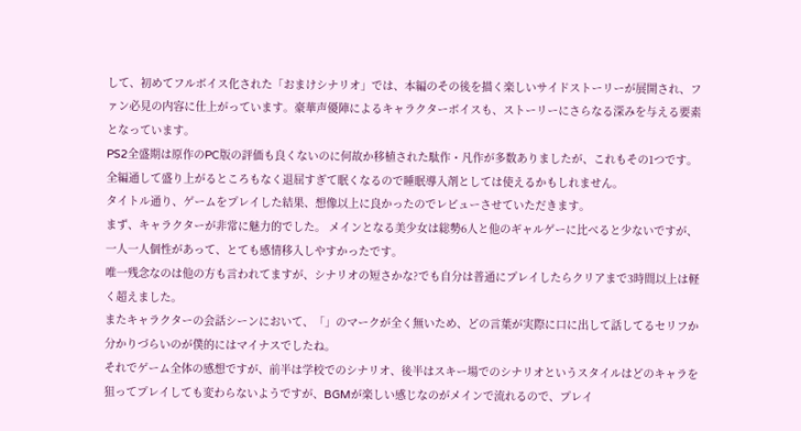して、初めてフルボイス化された「おまけシナリオ」では、本編のその後を描く楽しいサイドストーリーが展開され、ファン必見の内容に仕上がっています。豪華声優陣によるキャラクターボイスも、ストーリーにさらなる深みを与える要素となっています。
PS2全盛期は原作のPC版の評価も良くないのに何故か移植された駄作・凡作が多数ありましたが、これもその1つです。
全編通して盛り上がるところもなく退屈すぎて眠くなるので睡眠導入剤としては使えるかもしれません。
タイトル通り、ゲームをプレイした結果、想像以上に良かったのでレビューさせていただきます。
まず、キャラクターが非常に魅力的でした。 メインとなる美少女は総勢6人と他のギャルゲーに比べると少ないですが、一人一人個性があって、とても感情移入しやすかったです。
唯一残念なのは他の方も言われてますが、シナリオの短さかな?でも自分は普通にプレイしたらクリアまで3時間以上は軽く超えました。
またキャラクターの会話シーンにおいて、「」のマークが全く無いため、どの言葉が実際に口に出して話してるセリフか分かりづらいのが僕的にはマイナスでしたね。
それでゲーム全体の感想ですが、前半は学校でのシナリオ、後半はスキー場でのシナリオというスタイルはどのキャラを狙ってプレイしても変わらないようですが、BGMが楽しい感じなのがメインで流れるので、プレイ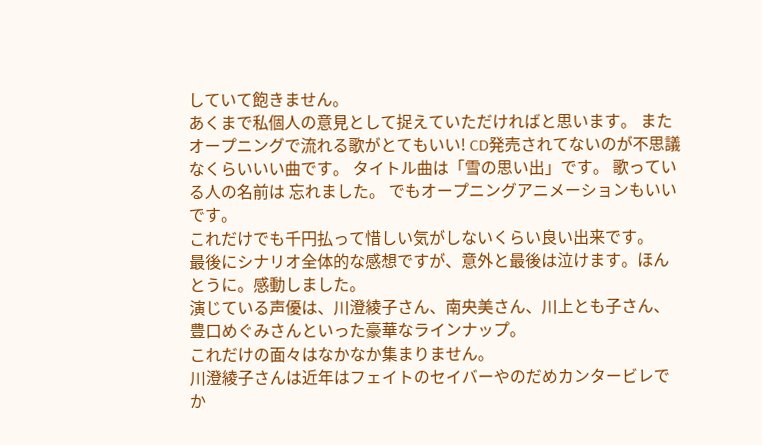していて飽きません。
あくまで私個人の意見として捉えていただければと思います。 またオープニングで流れる歌がとてもいい! CD発売されてないのが不思議なくらいいい曲です。 タイトル曲は「雪の思い出」です。 歌っている人の名前は 忘れました。 でもオープニングアニメーションもいいです。
これだけでも千円払って惜しい気がしないくらい良い出来です。
最後にシナリオ全体的な感想ですが、意外と最後は泣けます。ほんとうに。感動しました。
演じている声優は、川澄綾子さん、南央美さん、川上とも子さん、豊口めぐみさんといった豪華なラインナップ。
これだけの面々はなかなか集まりません。
川澄綾子さんは近年はフェイトのセイバーやのだめカンタービレでか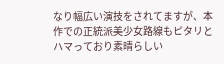なり幅広い演技をされてますが、本作での正統派美少女路線もピタリとハマっており素晴らしい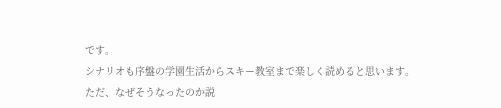です。
シナリオも序盤の学園生活からスキー教室まで楽しく読めると思います。
ただ、なぜそうなったのか説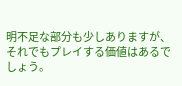明不足な部分も少しありますが、それでもプレイする価値はあるでしょう。